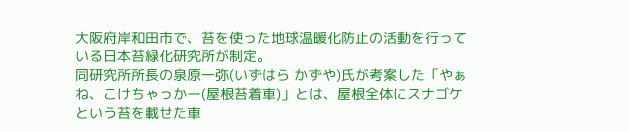大阪府岸和田市で、苔を使った地球温暖化防止の活動を行っている日本苔緑化研究所が制定。
同研究所所長の泉原一弥(いずはら かずや)氏が考案した「やぁね、こけちゃっかー(屋根苔着車)」とは、屋根全体にスナゴケという苔を載せた車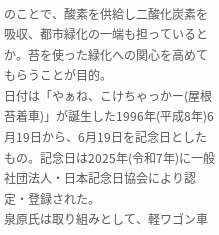のことで、酸素を供給し二酸化炭素を吸収、都市緑化の一端も担っているとか。苔を使った緑化への関心を高めてもらうことが目的。
日付は「やぁね、こけちゃっかー(屋根苔着車)」が誕生した1996年(平成8年)6月19日から、6月19日を記念日としたもの。記念日は2025年(令和7年)に一般社団法人・日本記念日協会により認定・登録された。
泉原氏は取り組みとして、軽ワゴン車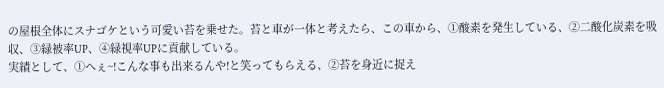の屋根全体にスナゴケという可愛い苔を乗せた。苔と車が一体と考えたら、この車から、①酸素を発生している、②二酸化炭素を吸収、③緑被率UP、④緑視率UPに貢献している。
実績として、①へぇ~!こんな事も出来るんや!と笑ってもらえる、②苔を身近に捉え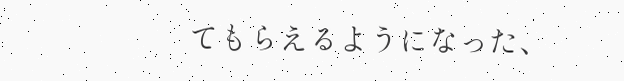てもらえるようになった、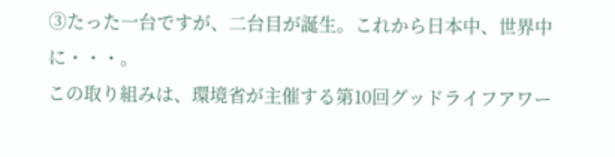③たった一台ですが、二台目が誕生。これから日本中、世界中に・・・。
この取り組みは、環境省が主催する第10回グッドライフアワー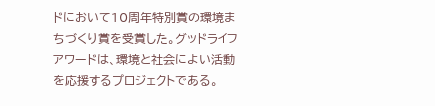ドにおいて10周年特別賞の環境まちづくり賞を受賞した。グッドライフアワードは、環境と社会によい活動を応援するプロジェクトである。